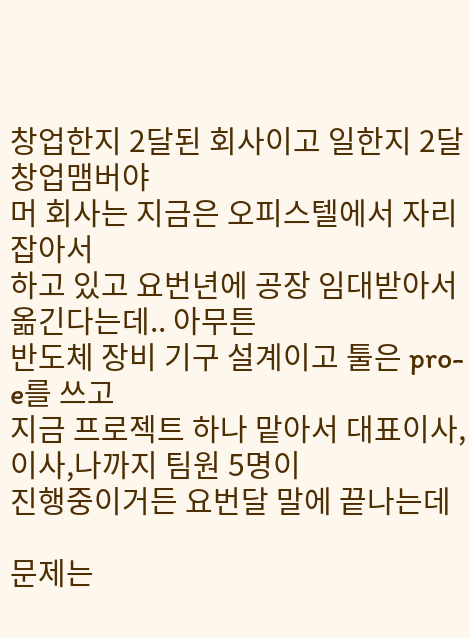창업한지 2달된 회사이고 일한지 2달 창업맴버야
머 회사는 지금은 오피스텔에서 자리잡아서
하고 있고 요번년에 공장 임대받아서 옮긴다는데.. 아무튼
반도체 장비 기구 설계이고 툴은 pro-e를 쓰고
지금 프로젝트 하나 맡아서 대표이사,이사,나까지 팀원 5명이
진행중이거든 요번달 말에 끝나는데

문제는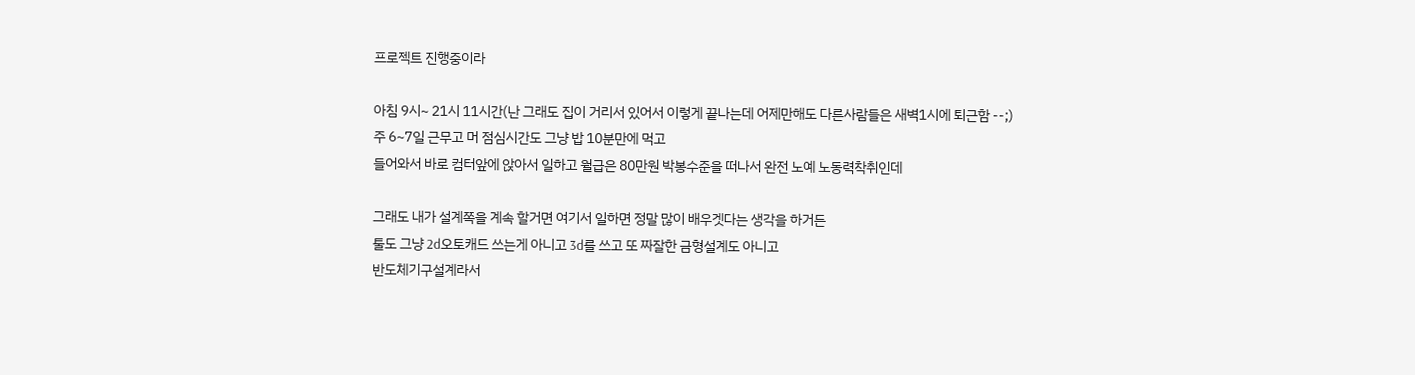프로젝트 진행중이라

아침 9시~ 21시 11시간(난 그래도 집이 거리서 있어서 이렇게 끝나는데 어제만해도 다른사람들은 새벽1시에 퇴근함 --;)
주 6~7일 근무고 머 점심시간도 그냥 밥 10분만에 먹고
들어와서 바로 컴터앞에 앉아서 일하고 월급은 80만원 박봉수준을 떠나서 완전 노예 노동력착취인데

그래도 내가 설계쪽을 계속 할거면 여기서 일하면 정말 많이 배우겟다는 생각을 하거든
툴도 그냥 2d오토캐드 쓰는게 아니고 3d를 쓰고 또 짜잘한 금형설계도 아니고
반도체기구설계라서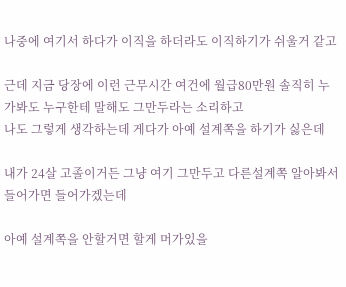나중에 여기서 하다가 이직을 하더라도 이직하기가 쉬울거 같고

근데 지금 당장에 이런 근무시간 여건에 월급80만원 솔직히 누가봐도 누구한테 말해도 그만두라는 소리하고
나도 그렇게 생각하는데 게다가 아예 설계쪽을 하기가 싫은데

내가 24살 고졸이거든 그냥 여기 그만두고 다른설계쪽 알아봐서 들어가면 들어가겠는데

아예 설계쪽을 안할거면 할게 머가있을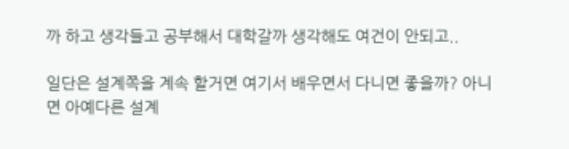까 하고 생각들고 공부해서 대학갈까 생각해도 여건이 안되고..

일단은 설계쪽을 계속 할거면 여기서 배우면서 다니면 좋을까? 아니면 아예다른 설계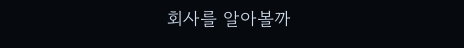회사를 알아볼까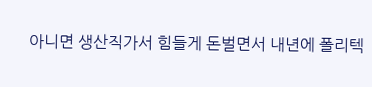아니면 생산직가서 힘들게 돈벌면서 내년에 폴리텍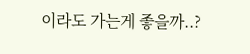이라도 가는게 좋을까..?